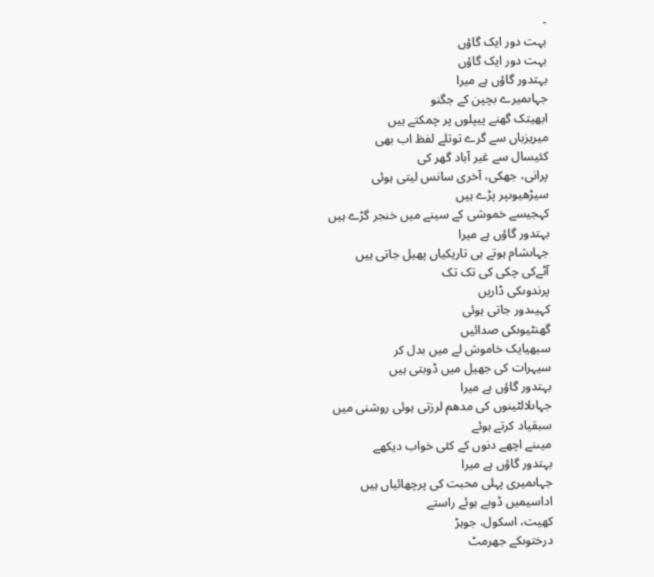-
بہت دور ایک گاؤں
بہت دور ایک گاؤں
بہتدور گاؤں ہے میرا
جہاںمیرے بچپن کے جگنو
ابھیتک گھنے پیپلوں پر چمکتے ہیں
میریزباں سے گرے توتلے لفظ اب بھی
کئیسال سے غیر آباد گھر کی
پرانی، جھکی، آخری سانس لیتی ہوئی
سیڑھیوںپر پڑے ہیں
کہجیسے خموشی کے سینے میں خنجر گڑے ہیں
بہتدور گاؤں ہے میرا
جہاںشام ہوتے ہی تاریکیاں پھیل جاتی ہیں
آٹےکی چکی کی تک تک
پرندوںکی ڈاریں
کہیںدور جاتی ہوئی
گھنٹیوںکی صدائیں
سبھیایک خاموش لے میں بدل کر
سیہرات کی جھیل میں ڈوبتی ہیں
بہتدور گاؤں ہے میرا
جہاںلالٹینوں کی مدھم لرزتی ہوئی روشنی میں
سبقیاد کرتے ہوئے
میںنے اچھے دنوں کے کئی خواب دیکھے
بہتدور گاؤں ہے میرا
جہاںمیری پہلی محبت کی پرچھائیاں ہیں
اداسیمیں ڈوبے ہوئے راستے
کھیت، اسکول، جوہڑ
درختوںکے جھرمٹ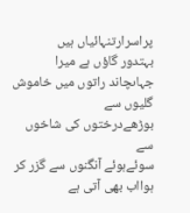پراسرارتنہائیاں ہیں
بہتدور گاؤں ہے میرا
جہاںچاند راتوں میں خاموش گلیوں سے
بوڑھےدرختوں کی شاخوں سے
سوئےہوئے آنگنوں سے گزر کر
ہوااب بھی آتی ہے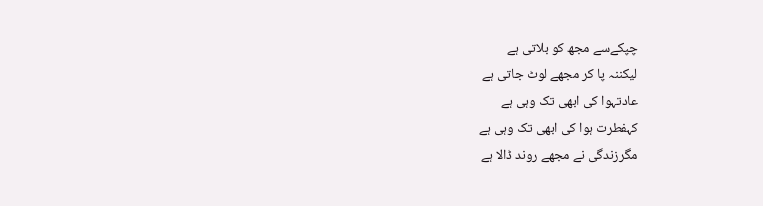چپکےسے مجھ کو بلاتی ہے
لیکننہ پا کر مجھے لوٹ جاتی ہے
عادتہوا کی ابھی تک وہی ہے
کہفطرت ہوا کی ابھی تک وہی ہے
مگرزندگی نے مجھے روند ڈالا ہے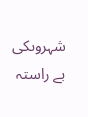شہروںکی بے راستہ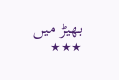بھیڑ میں
٭٭٭